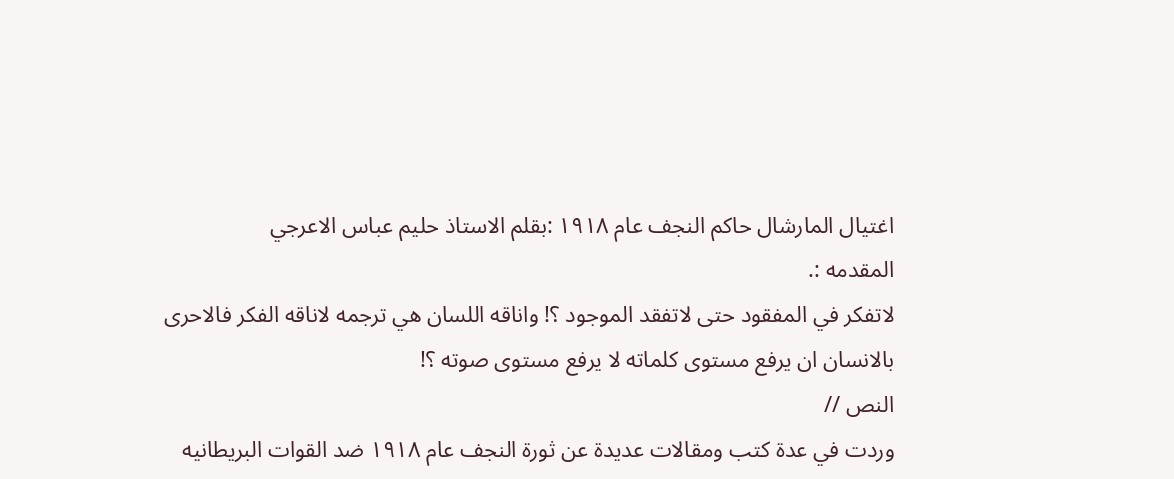اغتيال المارشال حاكم النجف عام ١٩١٨ :بقلم الاستاذ حليم عباس الاعرجي
المقدمه :.
لاتفكر في المفقود حتى لاتفقد الموجود ؟! واناقه اللسان هي ترجمه لاناقه الفكر فالاحرى بالانسان ان يرفع مستوى كلماته لا يرفع مستوى صوته ؟!
النص //
وردت في عدة كتب ومقالات عديدة عن ثورة النجف عام ١٩١٨ ضد القوات البريطانيه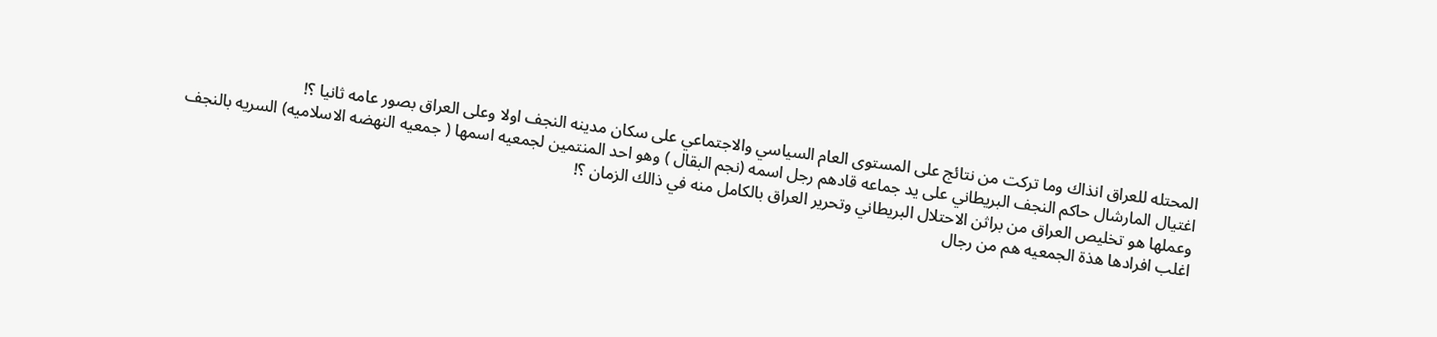المحتله للعراق انذاك وما تركت من نتائج على المستوى العام السياسي والاجتماعي على سكان مدينه النجف اولا وعلى العراق بصور عامه ثانيا ؟!
اغتيال المارشال حاكم النجف البريطاني على يد جماعه قادهم رجل اسمه (نجم البقال ) وهو احد المنتمين لجمعيه اسمها ( جمعيه النهضه الاسلاميه) السريه بالنجف وعملها هو تخليص العراق من براثن الاحتلال البريطاني وتحرير العراق بالكامل منه في ذالك الزمان ؟!
اغلب افرادها هذة الجمعيه هم من رجال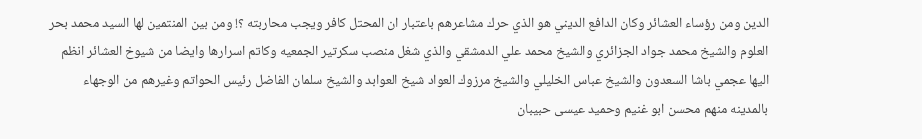الدين ومن رؤساء العشائر وكان الدافع الديني هو الذي حرك مشاعرهم باعتبار ان المحتل كافر ويجب محاربته ؟! ومن بين المنتمين لها السيد محمد بحر العلوم والشيخ محمد جواد الجزائري والشيخ محمد علي الدمشقي والذي شغل منصب سكرتير الجمعيه وكاتم اسرارها وايضا من شيوخ العشائر انظم اليها عجمي باشا السعدون والشيخ عباس الخليلي والشيخ مرزوك العواد شيخ العوابد والشيخ سلمان الفاضل رئيس الحواتم وغيرهم من الوجهاء بالمدينه منهم محسن ابو غنيم وحميد عيسى حبيبان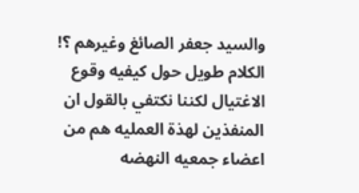والسيد جعفر الصائغ وغيرهم ؟!
الكلام طويل حول كيفيه وقوع الاغتيال لكننا نكتفي بالقول ان المنفذين لهذة العمليه هم من اعضاء جمعيه النهضه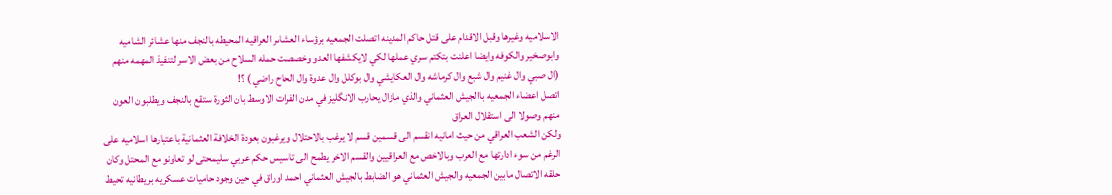الاسلاميه وغيرها وقبل الاقدام على قتل حاكم المدينه اتصلت الجمعيه برؤساء العشاىر العراقيه المحيطه بالنجف منها عشائر الشاميه وابوصخير والكوفه وايضا اعلنت بتكتم سري عملها لكي لايكشفها العدو وخصصت حمله السلاح من بعض الاسر لتنفيذ المهمه منهم (ال صبي وال غنيم وال شبع وال كرماشه وال العكايشي وال بوكلل وال عدوة وال الحاح راضي ) ؟!
اتصل اعضاء الجمعيه باالجيش العثماني والذي مازال يحارب الانگليز في مدن الفرات الاوسط بان الثورة ستقع بالنجف ويطلبون العون منهم وصولا الى استقلال العراق
ولكن الشعب العراقي من حيث امانيه انقسم الى قسمين قسم لا يرغب بالاحتلال ويرغبون بعودة الخلافة العثمانية باعتبارها اسلاميه على الرغم من سوء ادارتها مع العرب وبالاخص مع العراقيين والقسم الاخر يطمح الى تاسيس حكم عربي سليمحتى لو تعاونو مع المحتل وكان حلقه الاتصال مابين الجمعيه والجيش العثماني هو الضابط بالجيش العثماني احمد اوراق في حين وجود حاميات عسكريه بريطانيه تحيط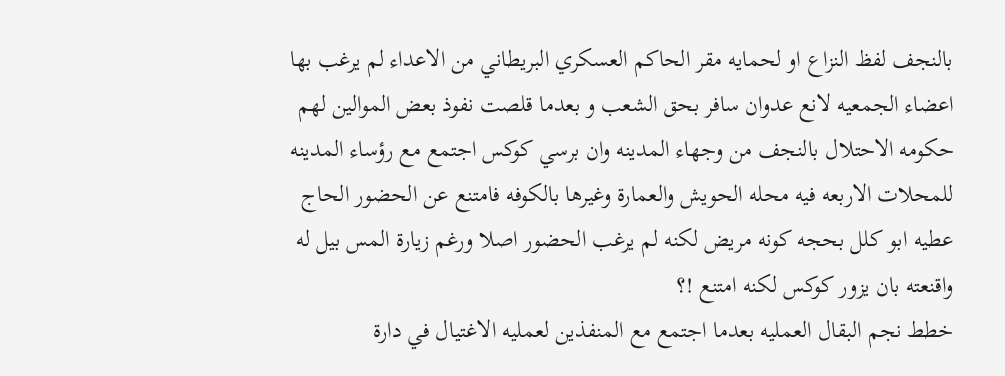بالنجف لفظ النزاع او لحمايه مقر الحاكم العسكري البريطاني من الاعداء لم يرغب بها اعضاء الجمعيه لانع عدوان سافر بحق الشعب و بعدما قلصت نفوذ بعض الموالين لهم حكومه الاحتلال بالنجف من وجهاء المدينه وان برسي كوكس اجتمع مع رؤساء المدينه للمحلات الاربعه فيه محله الحويش والعمارة وغيرها بالكوفه فامتنع عن الحضور الحاج عطيه ابو كلل بحجه كونه مريض لكنه لم يرغب الحضور اصلا ورغم زيارة المس بيل له واقنعته بان يزور كوكس لكنه امتنع !؟
خطط نجم البقال العمليه بعدما اجتمع مع المنفذين لعمليه الاغتيال في دارة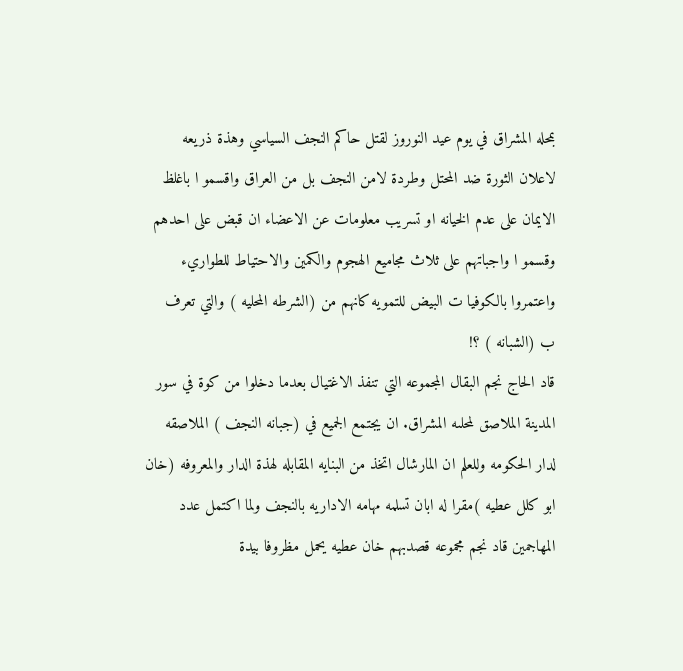بمحله المشراق في يوم عيد النوروز لقتل حاكم النجف السياسي وهذة ذريعه لاعلان الثورة ضد المحتل وطردة لامن النجف بل من العراق واقسمو ا باغلظ الايمان على عدم الخيانه او تسريب معلومات عن الاعضاء ان قبض على احدهم وقسمو ا واجباتهم على ثلاث مجاميع الهجوم والكمين والاحتياط للطواريء واعتمروا بالكوفيا ت البيض للتمويه كانهم من (الشرطه المحليه ) والتي تعرف ب (الشبانه ) ؟!
قاد الحاج نجم البقال المجموعه التي تنفذ الاغتيال بعدما دخلوا من كوة في سور المدينة الملاصق لمحلىه المشراق. ان يجتمع الجميع في (جبانه النجف ) الملاصقه لدار الحكومه وللعلم ان المارشال اتخذ من البنايه المقابله لهذة الدار والمعروفه (خان ابو كلل عطيه )مقرا له ابان تسلمه مهامه الاداريه بالنجف ولما اكتمل عدد المهاجمين قاد نجم مجموعه قصدبهم خان عطيه يحمل مظروفا بيدة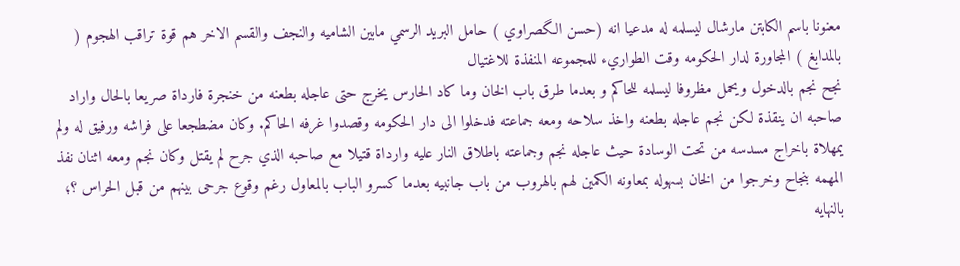معنونا باسم الكابتن مارشال ليسلمه له مدعيا انه (حسن الگصراوي ) حامل البريد الرسمي مابين الشاميه والنجف والقسم الاخر هم قوة تراقب الهجوم ( بالمدابغ ) المجاورة لدار الحكومه وقت الطواريء للمجموعه المنفذة للاغتيال
نجح نجم بالدخول ويحمل مظروفا ليسلمه للحاكم و بعدما طرق باب الخان وما كاد الحارس يخرج حتى عاجله بطعنه من خنجرة فارداة صريعا بالحال واراد صاحبه ان ينقذة لكن نجم عاجله بطعنه واخذ سلاحه ومعه جماعته فدخلوا الى دار الحكومه وقصدوا غرفه الحاكم. وكان مضطجعا على فراشه ورفيق له ولم يمهلاة باخراج مسدسه من تحت الوسادة حيث عاجله نجم وجماعته باطلاق النار عليه وارداة قتيلا مع صاحبه الذي جرح لم يقتل وكان نجم ومعه اثنان نفذ المهمه بنجاح وخرجوا من الخان بسهوله بمعاونه الكمين لهم بالهروب من باب جانبيه بعدما كسرو الباب بالمعاول رغم وقوع جرحى بينهم من قبل الحراس ؟؛
بالنهايه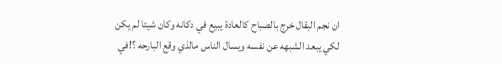ان نجم البقال خرج بالصباح كالعادة يبيع في دكانه وكان شيئا لم يكن لكي يبعد الشبهه عن نفسه ويسال الناس مالذي وقع البارحه ؟!في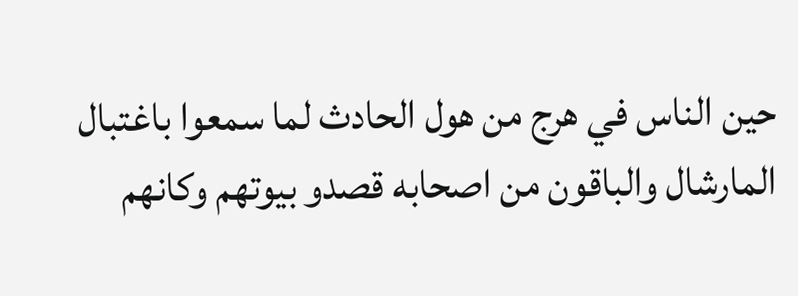حين الناس في هرج من هول الحادث لما سمعوا باغتبال المارشال والباقون من اصحابه قصدو بيوتهم وكانهم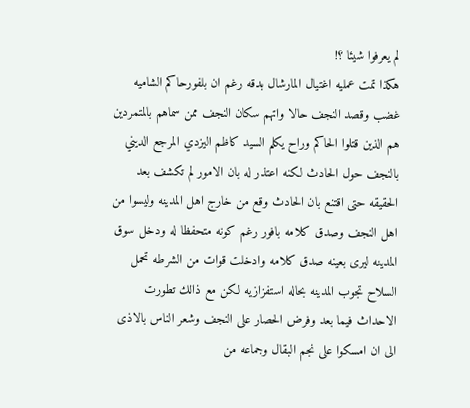لم يعرفوا شيئا ؟!
هكذا تمت عمليه اغتيال المارشال بدقه رغم ان بلفورحاكم الشاميه غضب وقصد النجف حالا واتهم سكان النجف ممن سماهم بالمتمردين هم الذين قتلوا الحاكم وراح يكلم السيد كاظم اليزدي المرجع الديني بالنجف حول الحادث لكنه اعتذر له بان الامور لم تكشف بعد الحقيقه حتى اقتنع بان الحادث وقع من خارج اهل المدينه وليسوا من اهل النجف وصدق كلامه بافور رغم كونه متحفظا له ودخل سوق المدينه ليرى بعينه صدق كلامه وادخلت قوات من الشرطه تحمل السلاح تجوب المدينه بحاله استفزازيه لكن مع ذالك تطورت الاحداث فيما بعد وفرض الحصار على النجف وشعر الناس بالاذى الى ان امسكوا على نجم البقال وجماعه من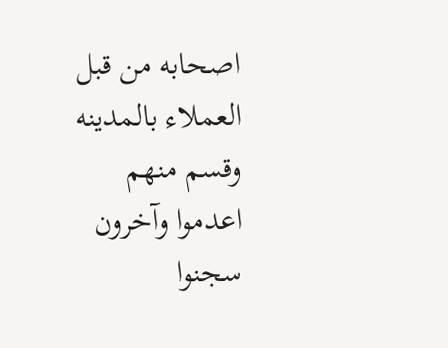اصحابه من قبل العملاء بالمدينه وقسم منهم اعدموا وآخرون سجنوا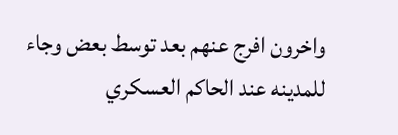واخرون افرج عنهم بعد توسط بعض وجاء للمدينه عند الحاكم العسكري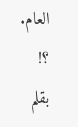العام. ؟!
بقلم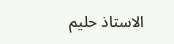الاستاذ حليم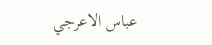عباس الاعرجي